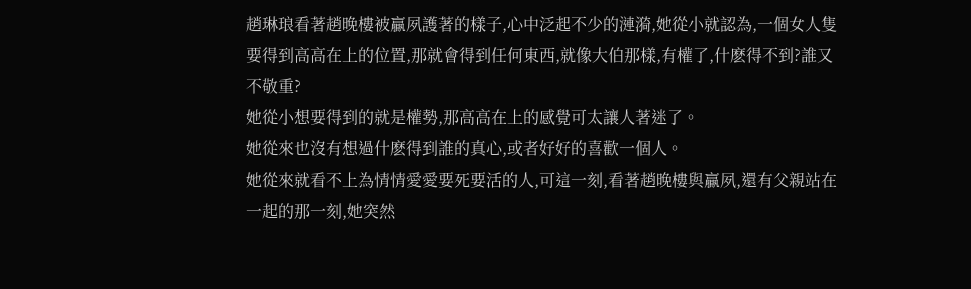趙琳琅看著趙晚樓被贏夙護著的樣子,心中泛起不少的漣漪,她從小就認為,一個女人隻要得到高高在上的位置,那就會得到任何東西,就像大伯那樣,有權了,什麽得不到?誰又不敬重?
她從小想要得到的就是權勢,那高高在上的感覺可太讓人著迷了。
她從來也沒有想過什麽得到誰的真心,或者好好的喜歡一個人。
她從來就看不上為情情愛愛要死要活的人,可這一刻,看著趙晚樓與贏夙,還有父親站在一起的那一刻,她突然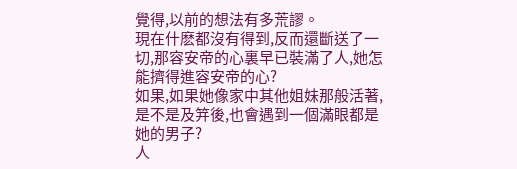覺得,以前的想法有多荒謬。
現在什麽都沒有得到,反而還斷送了一切,那容安帝的心裏早已裝滿了人,她怎能擠得進容安帝的心?
如果,如果她像家中其他姐妹那般活著,是不是及笄後,也會遇到一個滿眼都是她的男子?
人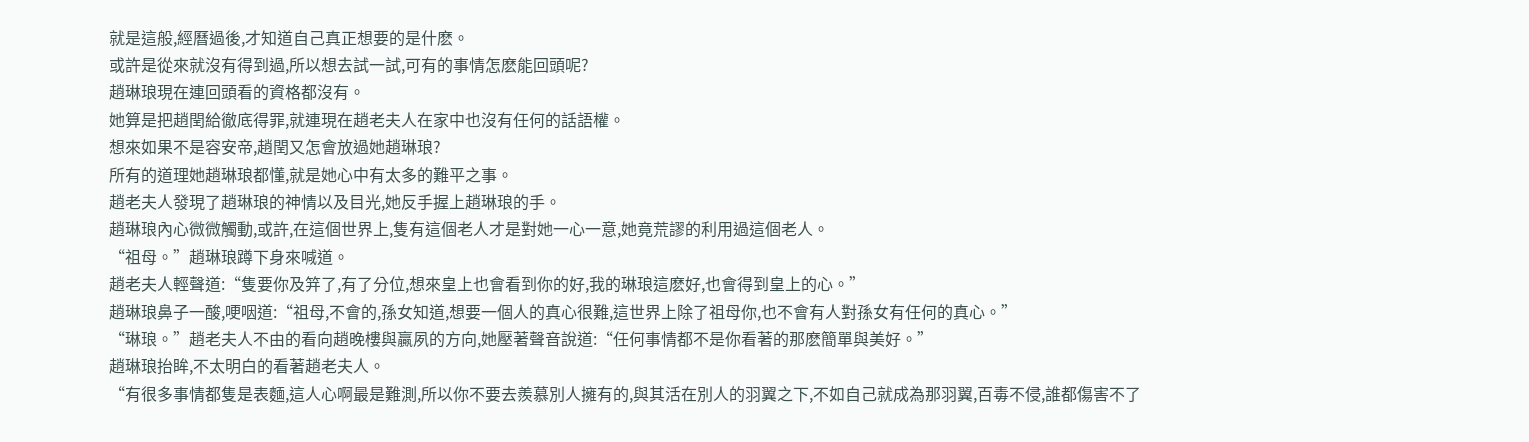就是這般,經曆過後,才知道自己真正想要的是什麽。
或許是從來就沒有得到過,所以想去試一試,可有的事情怎麽能回頭呢?
趙琳琅現在連回頭看的資格都沒有。
她算是把趙閏給徹底得罪,就連現在趙老夫人在家中也沒有任何的話語權。
想來如果不是容安帝,趙閏又怎會放過她趙琳琅?
所有的道理她趙琳琅都懂,就是她心中有太多的難平之事。
趙老夫人發現了趙琳琅的神情以及目光,她反手握上趙琳琅的手。
趙琳琅內心微微觸動,或許,在這個世界上,隻有這個老人才是對她一心一意,她竟荒謬的利用過這個老人。
“祖母。”趙琳琅蹲下身來喊道。
趙老夫人輕聲道:“隻要你及笄了,有了分位,想來皇上也會看到你的好,我的琳琅這麽好,也會得到皇上的心。”
趙琳琅鼻子一酸,哽咽道:“祖母,不會的,孫女知道,想要一個人的真心很難,這世界上除了祖母你,也不會有人對孫女有任何的真心。”
“琳琅。”趙老夫人不由的看向趙晚樓與贏夙的方向,她壓著聲音說道:“任何事情都不是你看著的那麽簡單與美好。”
趙琳琅抬眸,不太明白的看著趙老夫人。
“有很多事情都隻是表麵,這人心啊最是難測,所以你不要去羨慕別人擁有的,與其活在別人的羽翼之下,不如自己就成為那羽翼,百毒不侵,誰都傷害不了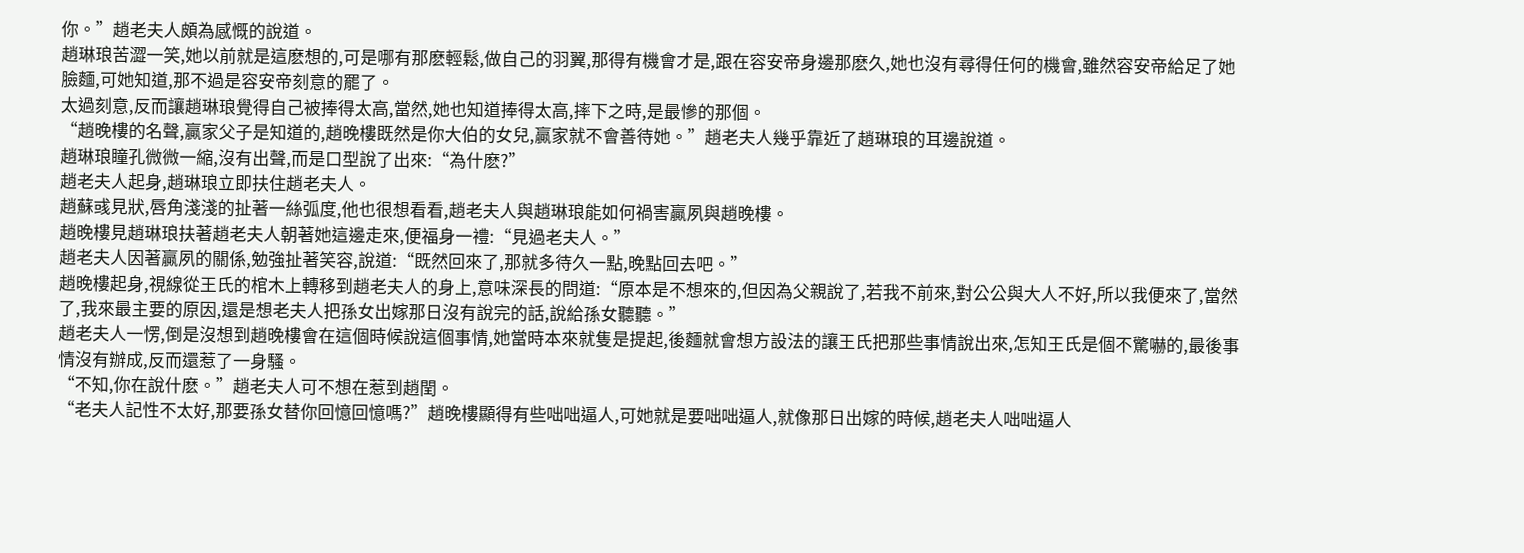你。”趙老夫人頗為感慨的說道。
趙琳琅苦澀一笑,她以前就是這麽想的,可是哪有那麽輕鬆,做自己的羽翼,那得有機會才是,跟在容安帝身邊那麽久,她也沒有尋得任何的機會,雖然容安帝給足了她臉麵,可她知道,那不過是容安帝刻意的罷了。
太過刻意,反而讓趙琳琅覺得自己被捧得太高,當然,她也知道捧得太高,摔下之時,是最慘的那個。
“趙晚樓的名聲,贏家父子是知道的,趙晚樓既然是你大伯的女兒,贏家就不會善待她。”趙老夫人幾乎靠近了趙琳琅的耳邊說道。
趙琳琅瞳孔微微一縮,沒有出聲,而是口型說了出來:“為什麽?”
趙老夫人起身,趙琳琅立即扶住趙老夫人。
趙蘇彧見狀,唇角淺淺的扯著一絲弧度,他也很想看看,趙老夫人與趙琳琅能如何禍害贏夙與趙晚樓。
趙晚樓見趙琳琅扶著趙老夫人朝著她這邊走來,便福身一禮:“見過老夫人。”
趙老夫人因著贏夙的關係,勉強扯著笑容,說道:“既然回來了,那就多待久一點,晚點回去吧。”
趙晚樓起身,視線從王氏的棺木上轉移到趙老夫人的身上,意味深長的問道:“原本是不想來的,但因為父親說了,若我不前來,對公公與大人不好,所以我便來了,當然了,我來最主要的原因,還是想老夫人把孫女出嫁那日沒有說完的話,說給孫女聽聽。”
趙老夫人一愣,倒是沒想到趙晚樓會在這個時候說這個事情,她當時本來就隻是提起,後麵就會想方設法的讓王氏把那些事情說出來,怎知王氏是個不驚嚇的,最後事情沒有辦成,反而還惹了一身騷。
“不知,你在說什麽。”趙老夫人可不想在惹到趙閏。
“老夫人記性不太好,那要孫女替你回憶回憶嗎?”趙晚樓顯得有些咄咄逼人,可她就是要咄咄逼人,就像那日出嫁的時候,趙老夫人咄咄逼人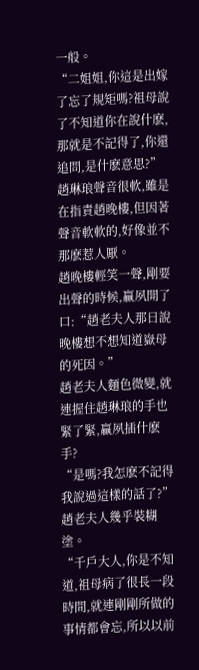一般。
“二姐姐,你這是出嫁了忘了規矩嗎?祖母說了不知道你在說什麽,那就是不記得了,你還追問,是什麽意思?”趙琳琅聲音很軟,雖是在指責趙晚樓,但因著聲音軟軟的,好像並不那麽惹人厭。
趙晚樓輕笑一聲,剛要出聲的時候,贏夙開了口:“趙老夫人那日說晚樓想不想知道嶽母的死因。”
趙老夫人麵色微變,就連握住趙琳琅的手也緊了緊,贏夙插什麽手?
“是嗎?我怎麽不記得我說過這樣的話了?”趙老夫人幾乎裝糊塗。
“千戶大人,你是不知道,祖母病了很長一段時間,就連剛剛所做的事情都會忘,所以以前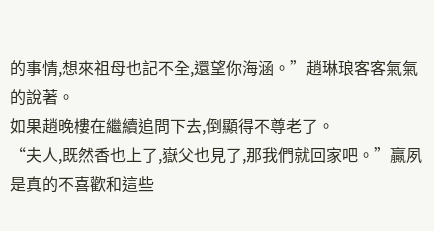的事情,想來祖母也記不全,還望你海涵。”趙琳琅客客氣氣的說著。
如果趙晚樓在繼續追問下去,倒顯得不尊老了。
“夫人,既然香也上了,嶽父也見了,那我們就回家吧。”贏夙是真的不喜歡和這些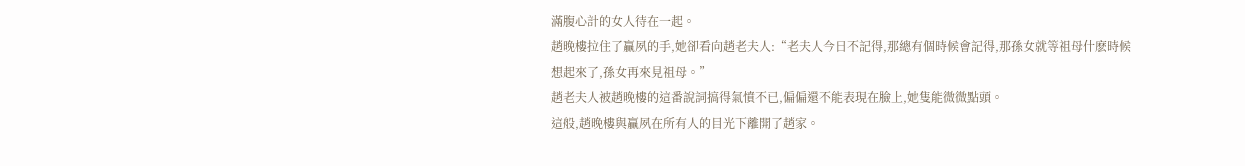滿腹心計的女人待在一起。
趙晚樓拉住了贏夙的手,她卻看向趙老夫人:“老夫人今日不記得,那總有個時候會記得,那孫女就等祖母什麽時候想起來了,孫女再來見祖母。”
趙老夫人被趙晚樓的這番說詞搞得氣憤不已,偏偏還不能表現在臉上,她隻能微微點頭。
這般,趙晚樓與贏夙在所有人的目光下離開了趙家。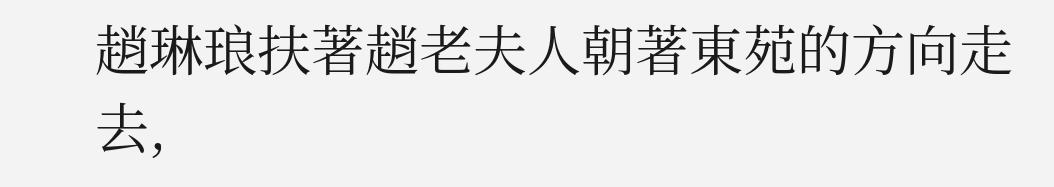趙琳琅扶著趙老夫人朝著東苑的方向走去,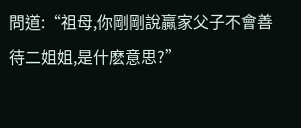問道:“祖母,你剛剛說贏家父子不會善待二姐姐,是什麽意思?”